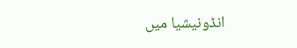انڈونیشیا میں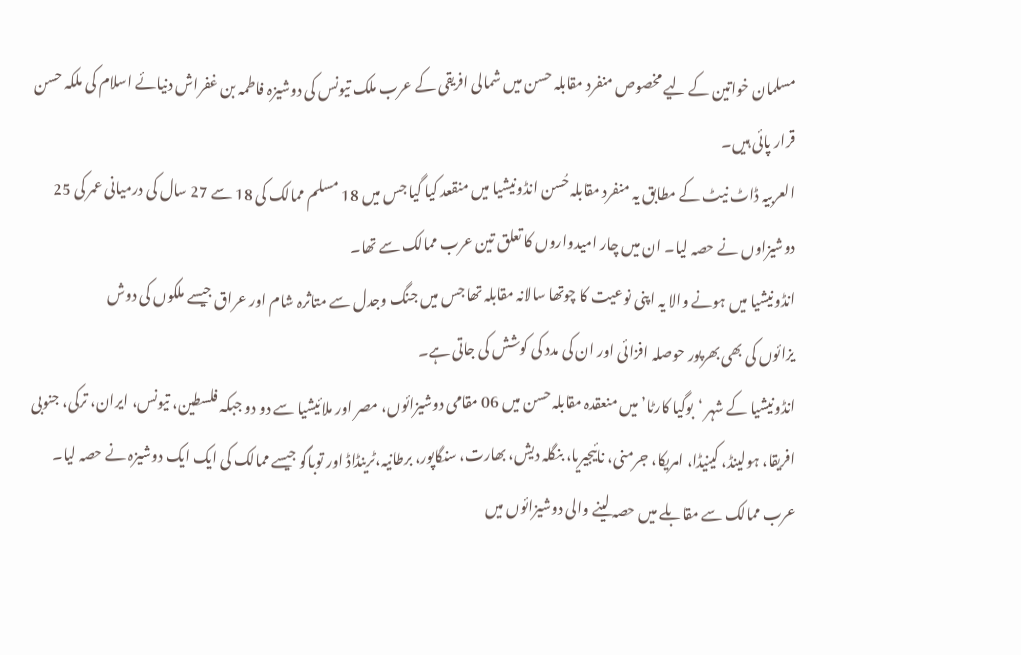مسلمان خواتین کے لیے مخصوص منفرد مقابلہ حسن میں شمالی افریقی کے عرب ملک تیونس کی دوشیزہ فاطمہ بن غفراش دنیائے اسلام کی ملکہ حسن قرار پائی ہیں۔
العربیہ ڈاٹ نیٹ کے مطابق یہ منفرد مقابلہ حُسن انڈونیشیا میں منقعد کیا گیا جس میں 18 مسلم ممالک کی 18 سے 27 سال کی درمیانی عمر کی 25 دوشیزاوں نے حصہ لیا۔ ان میں چار امیدواروں کا تعلق تین عرب ممالک سے تھا۔
انڈونیشیا میں ہونے والا یہ اپنی نوعیت کا چوتھا سالانہ مقابلہ تھا جس میں جنگ وجدل سے متاثرہ شام اور عراق جیسے ملکوں کی دوش
یزائوں کی بھی بھرپور حوصلہ افزائی اور ان کی مدد کی کوشش کی جاتی ہے۔
انڈونیشیا کے شہر ‘بوگیا کارٹا’ میں منعقدہ مقابلہ حسن میں 06 مقامی دوشیزائوں، مصر اور ملائیشیا سے دو دو جبکہ فلسطین، تیونس، ایران، ترکی، جنوبی افریقا، ہولینڈ، کینیڈا، امریکا، جرمنی، نائیجیریا، بنگلہ دیش، بھارت، سنگاپور، برطانیہ،ٹرینڈاڈ اور توباگو جیسے ممالک کی ایک ایک دوشیزہ نے حصہ لیا۔
عرب ممالک سے مقابلے میں حصہ لینے والی دوشیزائوں میں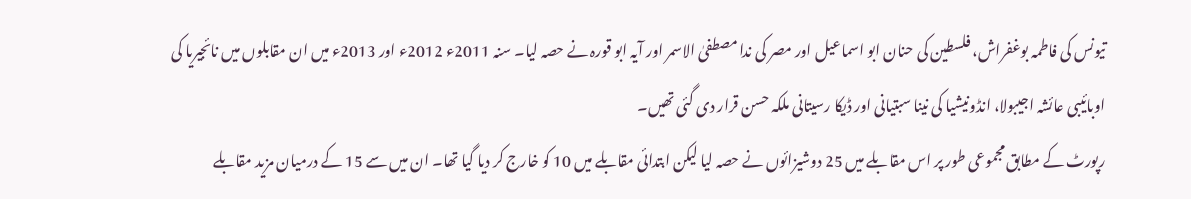تیونس کی فاطمہ بوغفراش، فلسطین کی حنان ابو اسماعیل اور مصر کی ندا مصطفیٰ الاسمر اور آیہ ابو قورہ نے حصہ لیا۔ سنہ 2011ء 2012ء اور 2013ء میں ان مقابلوں میں نائجیریا کی اوبائیبی عائشہ اجیبولا، انڈونیشیا کی نینا سبتیانی اور ڈیکا رسیتانی ملکہ حسن قرار دی گئی تھیں۔
رپورٹ کے مطابق مجموعی طور پر اس مقابلے میں 25 دوشیزائوں نے حصہ لیا لیکن ابتدائی مقابلے میں 10 کو خارج کر دیا گیا تھا۔ ان میں سے 15 کے درمیان مزید مقابلے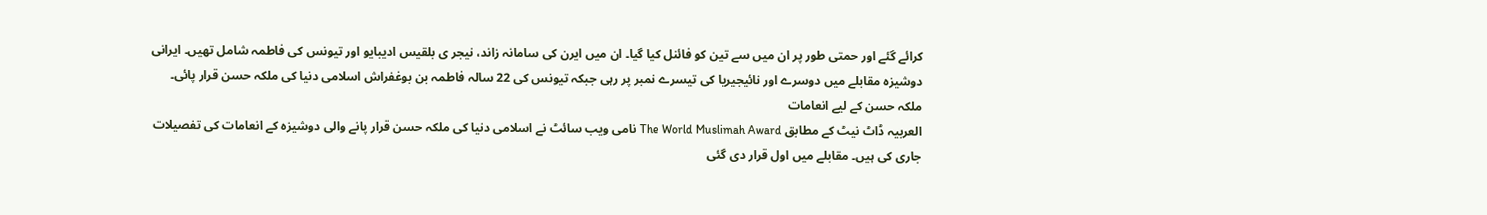کرائے گئے اور حمتی طور پر ان میں سے تین کو فائنل کیا گیا۔ ان میں ایرن کی سامانہ زاند، نیجر ی بلقیس ادیبایو اور تیونس کی فاطمہ شامل تھیں۔ ایرانی دوشیزہ مقابلے میں دوسرے اور نائیجیریا کی تیسرے نمبر پر رہی جبکہ تیونس کی 22 سالہ فاطمہ بن بوغفراش اسلامی دنیا کی ملکہ حسن قرار پائی۔
ملکہ حسن کے لیے انعامات
العربیہ ڈاٹ نیٹ کے مطابق The World Muslimah Award نامی ویب سائٹ نے اسلامی دنیا کی ملکہ حسن قرار پانے والی دوشیزہ کے انعامات کی تفصیلات جاری کی ہیں۔ مقابلے میں اول قرار دی گئی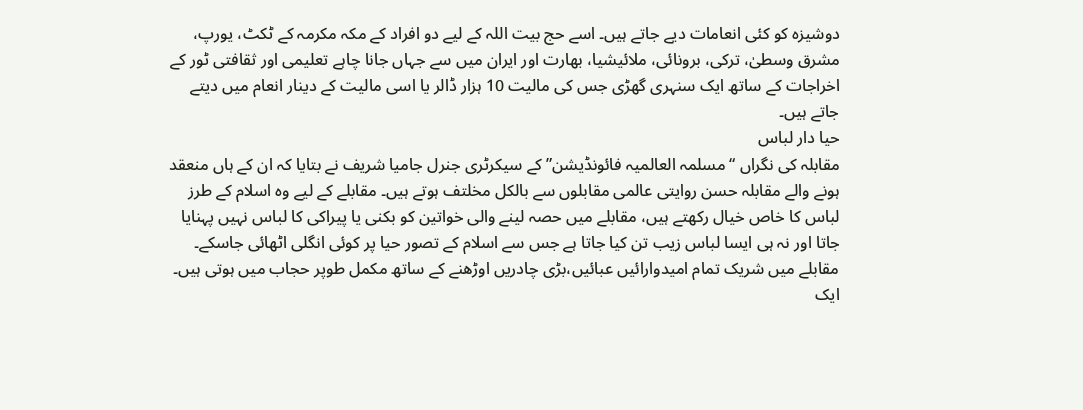دوشیزہ کو کئی انعامات دیے جاتے ہیں۔ اسے حج بیت اللہ کے لیے دو افراد کے مکہ مکرمہ کے ٹکٹ، یورپ، مشرق وسطیٰ، ترکی، برونائی، ملائیشیا، بھارت اور ایران میں سے جہاں جانا چاہے تعلیمی اور ثقافتی ٹور کے اخراجات کے ساتھ ایک سنہری گھڑی جس کی مالیت 10 ہزار ڈالر یا اسی مالیت کے دینار انعام میں دیتے جاتے ہیں۔
حیا دار لباس
مقابلہ کی نگراں “مسلمہ العالمیہ فائونڈیشن” کے سیکرٹری جنرل جامیا شریف نے بتایا کہ ان کے ہاں منعقد ہونے والے مقابلہ حسن روایتی عالمی مقابلوں سے بالکل مخلتف ہوتے ہیں۔ مقابلے کے لیے وہ اسلام کے طرز لباس کا خاص خیال رکھتے ہیں، مقابلے میں حصہ لینے والی خواتین کو بکنی یا پیراکی کا لباس نہیں پہنایا جاتا اور نہ ہی ایسا لباس زیب تن کیا جاتا ہے جس سے اسلام کے تصور حیا پر کوئی انگلی اٹھائی جاسکے۔ مقابلے میں شریک تمام امیدوارائیں عبائیں،بڑی چادریں اوڑھنے کے ساتھ مکمل طوپر حجاب میں ہوتی ہیں۔
ایک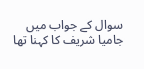سوال کے جواب میں جامیا شریف کا کہنا تھا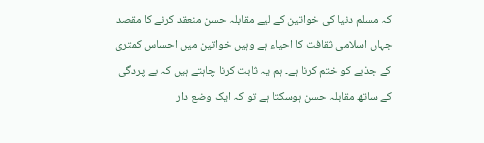کہ مسلم دنیا کی خواتین کے لیے مقابلہ حسن منعقد کرنے کا مقصد جہاں اسلامی ثقافت کا احیاء ہے وہیں خواتین میں احساس کمتری کے جذبے کو ختم کرنا ہے۔ ہم یہ ثابت کرنا چاہتے ہیں کہ بے پردگی کے ساتھ مقابلہ حسن ہوسکتا ہے تو کہ ایک وضع دار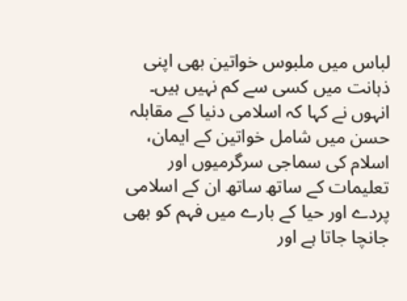لباس میں ملبوس خواتین بھی اپنی ذہانت میں کسی سے کم نہیں ہیں۔
انہوں نے کہا کہ اسلامی دنیا کے مقابلہ حسن میں شامل خواتین کے ایمان، اسلام کی سماجی سرگرمیوں اور تعلیمات کے ساتھ ساتھ ان کے اسلامی پردے اور حیا کے بارے میں فہم کو بھی جانچا جاتا ہے اور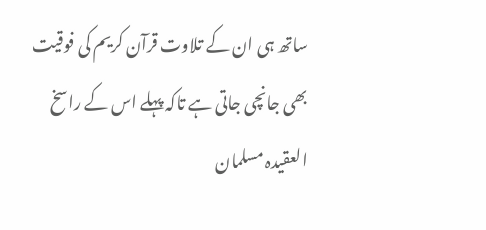ساتھ ہی ان کے تلاوت قرآن کریم کی فوقیت بھی جانچی جاتی ہے تاکہ پہلے اس کے راسخ العقیدہ مسلمان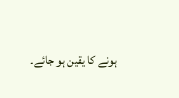ہونے کا یقین ہو جائے۔